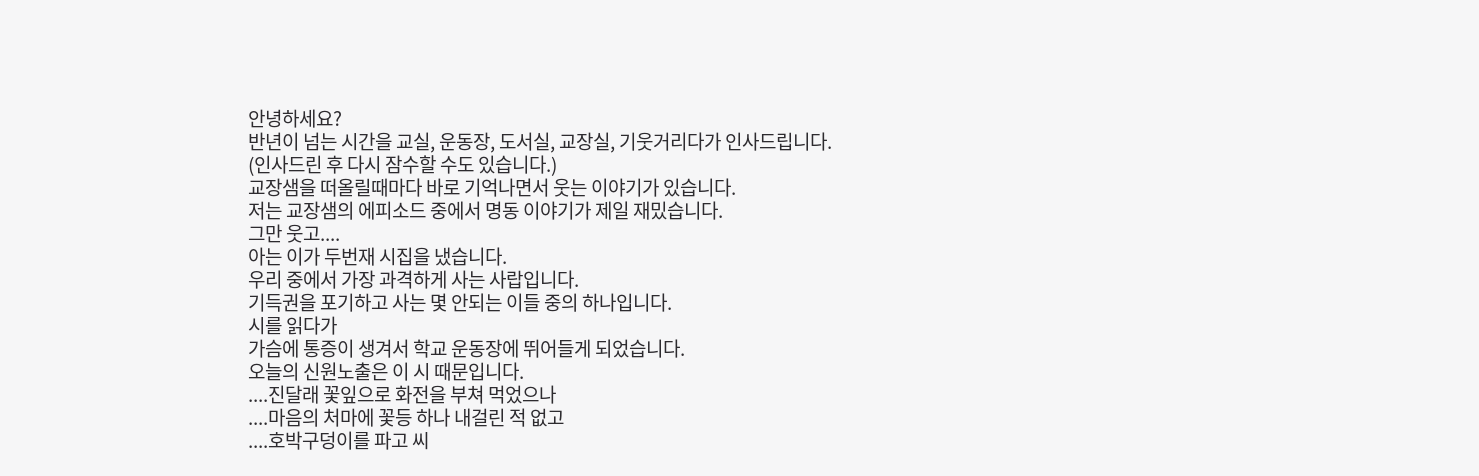안녕하세요?
반년이 넘는 시간을 교실, 운동장, 도서실, 교장실, 기웃거리다가 인사드립니다.
(인사드린 후 다시 잠수할 수도 있습니다.)
교장샘을 떠올릴때마다 바로 기억나면서 웃는 이야기가 있습니다.
저는 교장샘의 에피소드 중에서 명동 이야기가 제일 재밌습니다.
그만 웃고....
아는 이가 두번재 시집을 냈습니다.
우리 중에서 가장 과격하게 사는 사랍입니다.
기득권을 포기하고 사는 몇 안되는 이들 중의 하나입니다.
시를 읽다가
가슴에 통증이 생겨서 학교 운동장에 뛰어들게 되었습니다.
오늘의 신원노출은 이 시 때문입니다.
....진달래 꽃잎으로 화전을 부쳐 먹었으나
....마음의 처마에 꽃등 하나 내걸린 적 없고
....호박구덩이를 파고 씨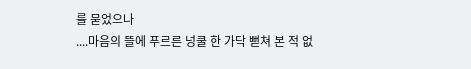를 묻었으나
....마음의 뜰에 푸르른 넝쿨 한 가닥 뻗쳐 본 적 없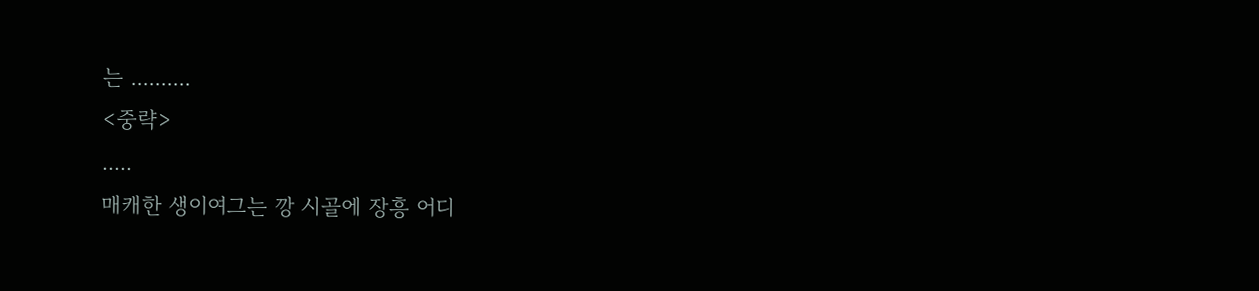는 ..........
<중략>
.....
매캐한 생이여그는 깡 시골에 장흥 어디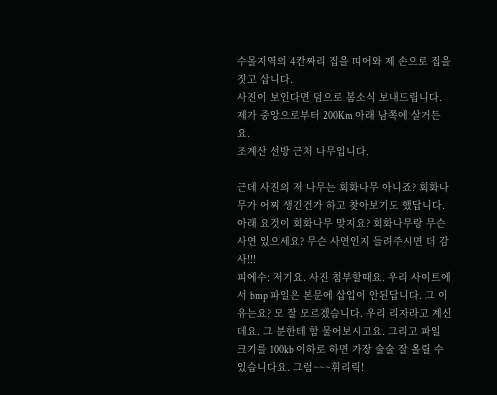수몰지역의 4칸짜리 집을 띠어와 제 손으로 집을 짓고 삽니다.
사진이 보인다면 덤으로 봄소식 보내드립니다.
제가 중앙으로부터 200Km 아래 남쪽에 살거든요.
조계산 선방 근처 나무입니다.

근데 사진의 저 나무는 회화나무 아니죠? 회화나무가 어찌 생긴건가 하고 찾아보기도 했답니다. 아래 요것이 회화나무 맞지요? 회화나무랑 무슨 사연 있으세요? 무슨 사연인지 들려주시면 더 감사!!!
피에수: 저기요. 사진 첨부할때요. 우리 사이트에서 bmp 파일은 본문에 삽입이 안된답니다. 그 이유는요? 모 잘 모르겠슴니다. 우리 리자라고 계신데요. 그 분한테 함 물어보시고요. 그리고 파일 크기를 100kb 이하로 하면 가장 술술 잘 올릴 수 있습니다요. 그럼~~~휘리릭!